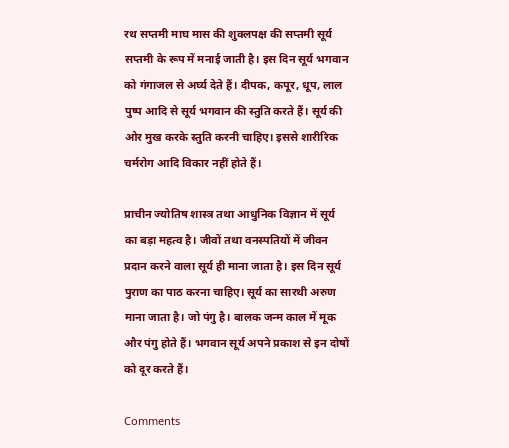रथ सप्तमी माघ मास की शुक्लपक्ष की सप्तमी सूर्य सप्तमी के रूप में मनाई जाती है। इस दिन सूर्य भगवान को गंगाजल से अर्घ्य देते हैं। दीपक, कपूर, धूप, लाल पुष्प आदि से सूर्य भगवान की स्तुति करते हैं। सूर्य की ओर मुख करके स्तुति करनी चाहिए। इससे शारीरिक चर्मरोग आदि विकार नहीं होते हैं।

प्राचीन ज्योतिष शास्त्र तथा आधुनिक विज्ञान में सूर्य का बड़ा महत्व है। जीवों तथा वनस्पतियों में जीवन प्रदान करने वाला सूर्य ही माना जाता है। इस दिन सूर्य पुराण का पाठ करना चाहिए। सूर्य का सारथी अरुण माना जाता है। जो पंगु है। बालक जन्म काल में मूक और पंगु होते हैं। भगवान सूर्य अपने प्रकाश से इन दोषों को दूर करते हैं।

Comments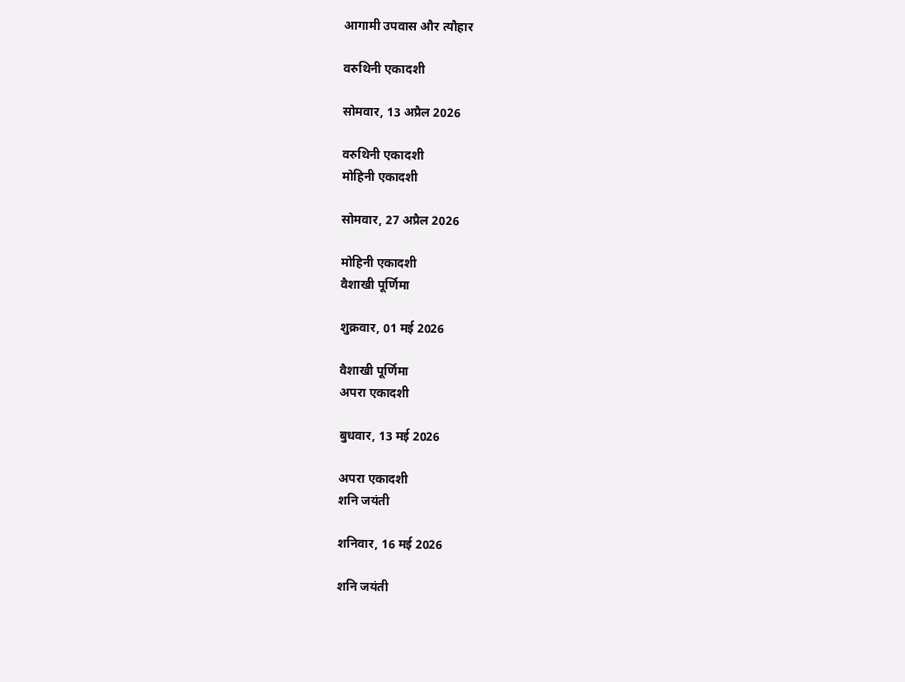आगामी उपवास और त्यौहार

वरुथिनी एकादशी

सोमवार, 13 अप्रैल 2026

वरुथिनी एकादशी
मोहिनी एकादशी

सोमवार, 27 अप्रैल 2026

मोहिनी एकादशी
वैशाखी पूर्णिमा

शुक्रवार, 01 मई 2026

वैशाखी पूर्णिमा
अपरा एकादशी

बुधवार, 13 मई 2026

अपरा एकादशी
शनि जयंती

शनिवार, 16 मई 2026

शनि जयंती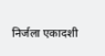निर्जला एकादशी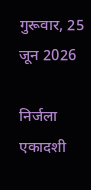गुरूवार, 25 जून 2026

निर्जला एकादशी